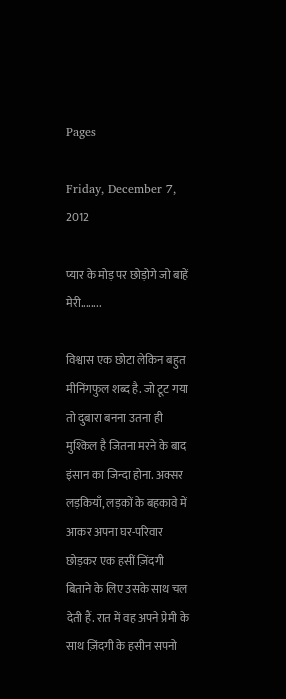Pages

Friday, December 7, 2012

प्यार के मोड़ पर छोड़ोगे जो बाहें मेरी........

विश्वास एक छोटा लेकिन बहुत मीनिंगफुल शब्द है. जो टूट गया तो दुबारा बनना उतना ही मुश्किल है जितना मरने के बाद इंसान का जिन्दा होना. अक्सर लड़कियाँ, लड़कों के बहकावे में आकर अपना घर-परिवार छोड़कर एक हसीं ज़िंदगी बिताने के लिए उसके साथ चल देती हैं. रात में वह अपने प्रेमी के साथ ज़िंदगी के हसीन सपनो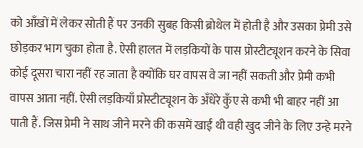को आँखों में लेकर सोती हैं पर उनकी सुबह किसी ब्रोथेल में होती है और उसका प्रेमी उसे छोड़कर भाग चुका होता है. ऐसी हालत में लड़कियों के पास प्रोस्टीट्यूशन करने के सिवा कोई दूसरा चारा नहीं रह जाता है क्योंकि घर वापस वे जा नहीं सकती और प्रेमी कभी वापस आता नहीं. ऐसी लड़कियाँ प्रोस्टीट्यूशन के अँधेरे कुँए से कभी भी बाहर नहीं आ पाती हैं. जिस प्रेमी ने साथ जीने मरने की कसमें खाईं थी वही खुद जीने के लिए उन्हे मरने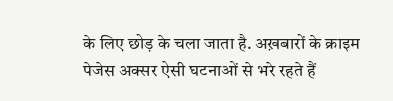के लिए छोड़ के चला जाता है. अख़बारों के क्राइम पेजेस अक्सर ऐसी घटनाओं से भरे रहते हैं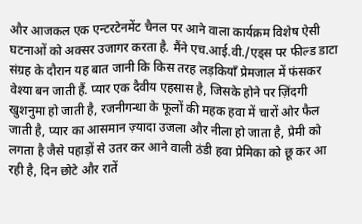और आजकल एक एन्टरटेनमेंट चैनल पर आने वाला कार्यक्रम विशेष ऐसी घटनाओं को अक्सर उजागर करता है. मैंने एच.आई.वी./एड्स पर फील्ड डाटा संग्रह के दौरान यह बात जानी कि किस तरह लड़कियाँ प्रेमजाल में फंसकर वेश्या बन जाती हैं. प्यार एक दैवीय एहसास है, जिसके होने पर ज़िंदगी खुशनुमा हो जाती है, रजनीगन्धा के फूलों की महक हवा में चारों ओर फैल जाती है, प्यार का आसमान ज़्यादा उजला और नीला हो जाता है, प्रेमी को लगता है जैसे पहाड़ों से उतर कर आने वाली ठंडी हवा प्रेमिका को छू कर आ रही है, दिन छोटे और रातें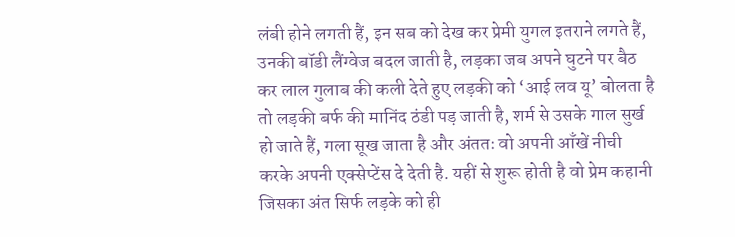लंबी होने लगती हैं, इन सब को देख कर प्रेमी युगल इतराने लगते हैं, उनकी बॉडी लैंग्वेज बदल जाती है, लड़का जब अपने घुटने पर बैठ कर लाल गुलाब की कली देते हुए लड़की को ‘आई लव यू’ बोलता है तो लड़की बर्फ की मानिंद ठंडी पड़ जाती है, शर्म से उसके गाल सुर्ख हो जाते हैं, गला सूख जाता है और अंततः वो अपनी आँखें नीची करके अपनी एक्सेप्टेंस दे देती है. यहीं से शुरू होती है वो प्रेम कहानी जिसका अंत सिर्फ लड़के को ही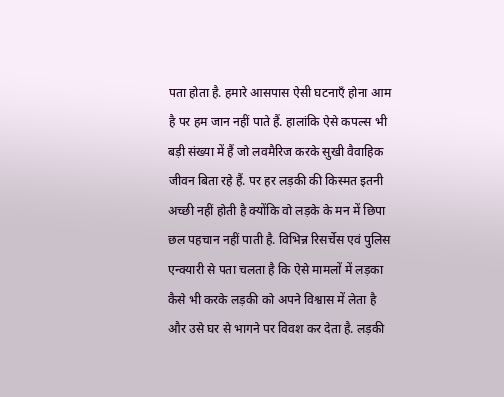पता होता है. हमारे आसपास ऐसी घटनाएँ होना आम है पर हम जान नहीं पाते हैं. हालांकि ऐसे कपल्स भी बड़ी संख्या में हैं जो लवमैरिज करके सुखी वैवाहिक जीवन बिता रहे हैं. पर हर लड़की की किस्मत इतनी अच्छी नहीं होती है क्योंकि वो लड़के के मन में छिपा छल पहचान नहीं पाती है. विभिन्न रिसर्चेस एवं पुलिस एन्क्यारी से पता चलता है कि ऐसे मामलों में लड़का कैसे भी करके लड़की को अपने विश्वास में लेता है और उसे घर से भागने पर विवश कर देता है. लड़की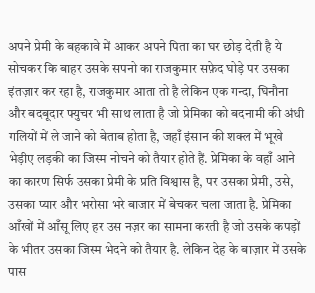अपने प्रेमी के बहकावे में आकर अपने पिता का घर छोड़ देती है ये सोचकर कि बाहर उसके सपनो का राजकुमार सफ़ेद घोड़े पर उसका इंतज़ार कर रहा है, राजकुमार आता तो है लेकिन एक गन्दा, घिनौना और बदबूदार फ्युचर भी साथ लाता है जो प्रेमिका को बदनामी की अंधी गलियों में ले जाने को बेताब होता है, जहाँ इंसान की शक्ल में भूखे भेड़ीए लड़की का जिस्म नोचने को तैयार होते हैं. प्रेमिका के वहाँ आने का कारण सिर्फ उसका प्रेमी के प्रति विश्वास है, पर उसका प्रेमी, उसे, उसका प्यार और भरोसा भरे बाजार में बेचकर चला जाता है. प्रेमिका आँखों में आँसू लिए हर उस नज़र का सामना करती है जो उसके कपड़ों के भीतर उसका जिस्म भेदने को तैयार है. लेकिन देह के बाज़ार में उसके पास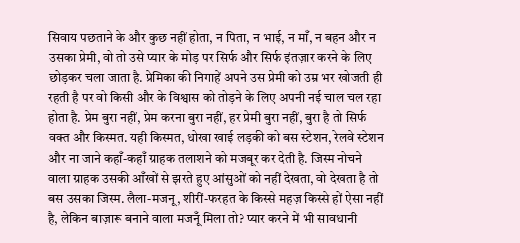सिवाय पछताने के और कुछ नहीं होता, न पिता, न भाई, न माँ, न बहन और न उसका प्रेमी, वो तो उसे प्यार के मोड़ पर सिर्फ और सिर्फ इंतज़ार करने के लिए छोड़कर चला जाता है. प्रेमिका की निगाहें अपने उस प्रेमी को उम्र भर खोजती ही रहती है पर वो किसी और के विश्वास को तोड़ने के लिए अपनी नई चाल चल रहा होता है. प्रेम बुरा नहीं, प्रेम करना बुरा नहीं, हर प्रेमी बुरा नहीं, बुरा है तो सिर्फ वक्त और किस्मत. यही किस्मत, धोखा खाई लड़की को बस स्टेशन, रेलवे स्टेशन और ना जाने कहाँ-कहाँ ग्राहक तलाशने को मजबूर कर देती है. जिस्म नोचने वाला ग्राहक उसकी आँखों से झरते हुए आंसुओं को नहीं देखता, वो देखता है तो बस उसका जिस्म. लैला-मजनू, शीरीं-फरहत के किस्से महज़ किस्से हों ऐसा नहीं है, लेकिन बाज़ारू बनाने वाला मजनूँ मिला तो? प्यार करने में भी सावधानी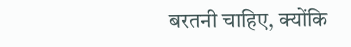बरतनी चाहिए, क्योंकि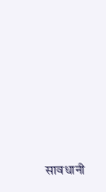सावधानी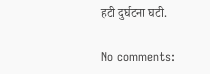हटी दुर्घटना घटी.

No comments: